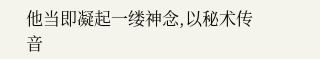他当即凝起一缕神念,以秘术传音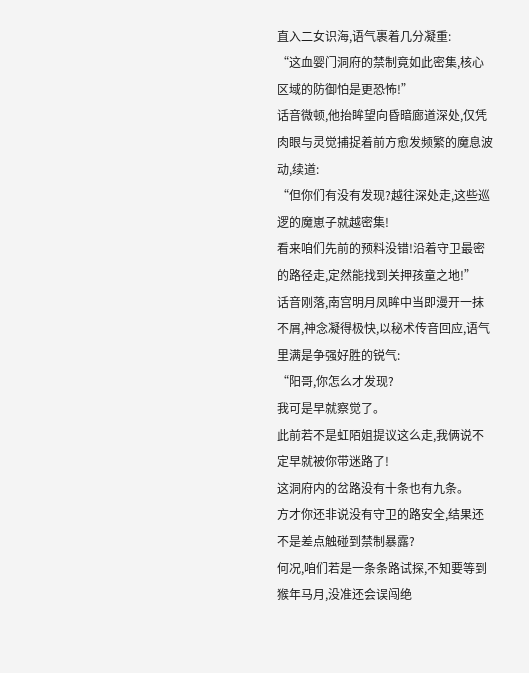直入二女识海,语气裹着几分凝重:
“这血婴门洞府的禁制竟如此密集,核心区域的防御怕是更恐怖!”
话音微顿,他抬眸望向昏暗廊道深处,仅凭肉眼与灵觉捕捉着前方愈发频繁的魔息波动,续道:
“但你们有没有发现?越往深处走,这些巡逻的魔崽子就越密集!
看来咱们先前的预料没错!沿着守卫最密的路径走,定然能找到关押孩童之地!”
话音刚落,南宫明月凤眸中当即漫开一抹不屑,神念凝得极快,以秘术传音回应,语气里满是争强好胜的锐气:
“阳哥,你怎么才发现?
我可是早就察觉了。
此前若不是虹陌姐提议这么走,我俩说不定早就被你带迷路了!
这洞府内的岔路没有十条也有九条。
方才你还非说没有守卫的路安全,结果还不是差点触碰到禁制暴露?
何况,咱们若是一条条路试探,不知要等到猴年马月,没准还会误闯绝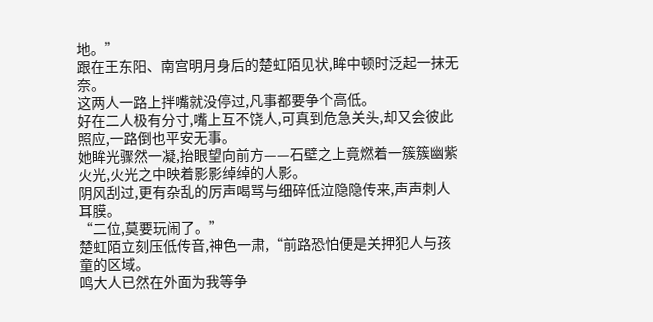地。”
跟在王东阳、南宫明月身后的楚虹陌见状,眸中顿时泛起一抹无奈。
这两人一路上拌嘴就没停过,凡事都要争个高低。
好在二人极有分寸,嘴上互不饶人,可真到危急关头,却又会彼此照应,一路倒也平安无事。
她眸光骤然一凝,抬眼望向前方——石壁之上竟燃着一簇簇幽紫火光,火光之中映着影影绰绰的人影。
阴风刮过,更有杂乱的厉声喝骂与细碎低泣隐隐传来,声声刺人耳膜。
“二位,莫要玩闹了。”
楚虹陌立刻压低传音,神色一肃,“前路恐怕便是关押犯人与孩童的区域。
鸣大人已然在外面为我等争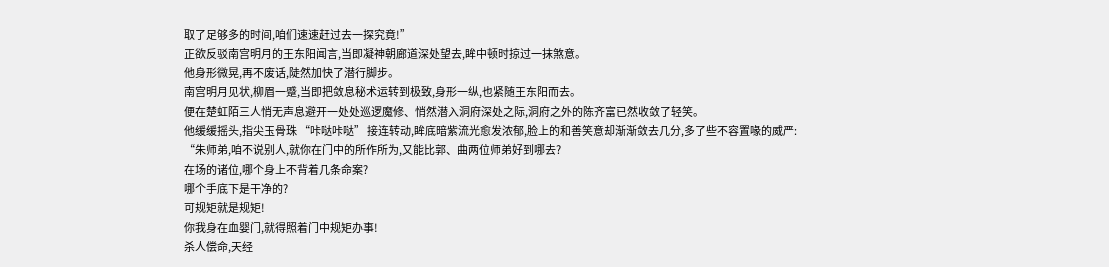取了足够多的时间,咱们速速赶过去一探究竟!”
正欲反驳南宫明月的王东阳闻言,当即凝神朝廊道深处望去,眸中顿时掠过一抹煞意。
他身形微晃,再不废话,陡然加快了潜行脚步。
南宫明月见状,柳眉一蹙,当即把敛息秘术运转到极致,身形一纵,也紧随王东阳而去。
便在楚虹陌三人悄无声息避开一处处巡逻魔修、悄然潜入洞府深处之际,洞府之外的陈齐富已然收敛了轻笑。
他缓缓摇头,指尖玉骨珠 “咔哒咔哒” 接连转动,眸底暗紫流光愈发浓郁,脸上的和善笑意却渐渐敛去几分,多了些不容置喙的威严:
“朱师弟,咱不说别人,就你在门中的所作所为,又能比郭、曲两位师弟好到哪去?
在场的诸位,哪个身上不背着几条命案?
哪个手底下是干净的?
可规矩就是规矩!
你我身在血婴门,就得照着门中规矩办事!
杀人偿命,天经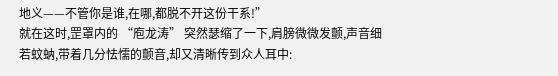地义——不管你是谁,在哪,都脱不开这份干系!”
就在这时,罡罩内的 “庖龙涛” 突然瑟缩了一下,肩膀微微发颤,声音细若蚊蚋,带着几分怯懦的颤音,却又清晰传到众人耳中: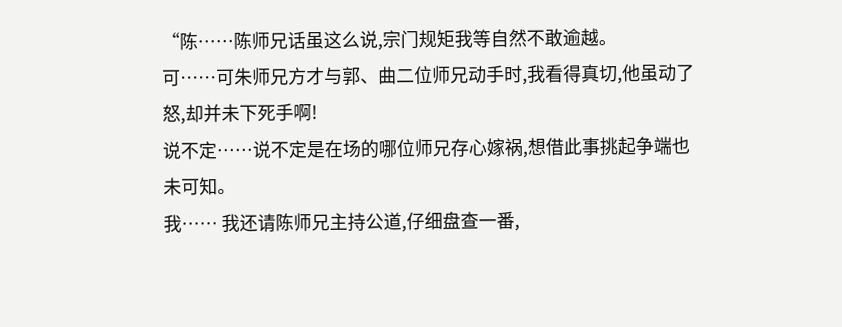“陈……陈师兄话虽这么说,宗门规矩我等自然不敢逾越。
可……可朱师兄方才与郭、曲二位师兄动手时,我看得真切,他虽动了怒,却并未下死手啊!
说不定……说不定是在场的哪位师兄存心嫁祸,想借此事挑起争端也未可知。
我…… 我还请陈师兄主持公道,仔细盘查一番,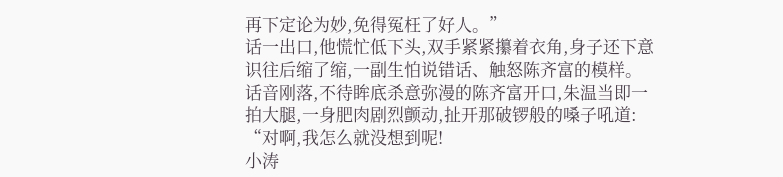再下定论为妙,免得冤枉了好人。”
话一出口,他慌忙低下头,双手紧紧攥着衣角,身子还下意识往后缩了缩,一副生怕说错话、触怒陈齐富的模样。
话音刚落,不待眸底杀意弥漫的陈齐富开口,朱温当即一拍大腿,一身肥肉剧烈颤动,扯开那破锣般的嗓子吼道:
“对啊,我怎么就没想到呢!
小涛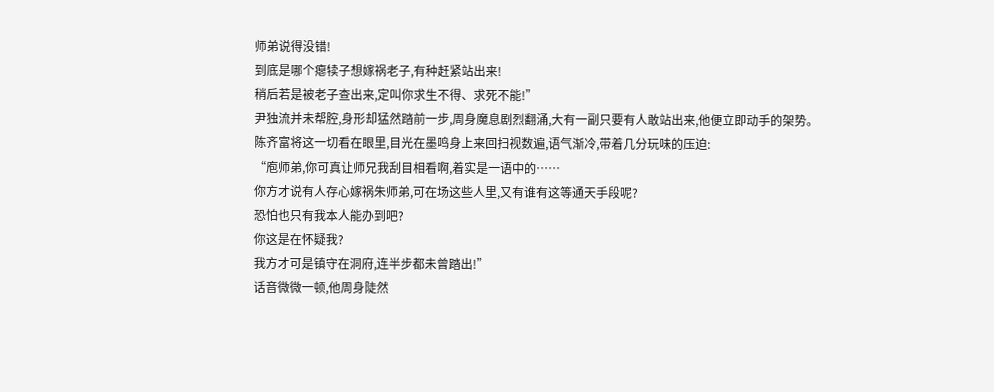师弟说得没错!
到底是哪个瘪犊子想嫁祸老子,有种赶紧站出来!
稍后若是被老子查出来,定叫你求生不得、求死不能!”
尹独流并未帮腔,身形却猛然踏前一步,周身魔息剧烈翻涌,大有一副只要有人敢站出来,他便立即动手的架势。
陈齐富将这一切看在眼里,目光在墨鸣身上来回扫视数遍,语气渐冷,带着几分玩味的压迫:
“庖师弟,你可真让师兄我刮目相看啊,着实是一语中的……
你方才说有人存心嫁祸朱师弟,可在场这些人里,又有谁有这等通天手段呢?
恐怕也只有我本人能办到吧?
你这是在怀疑我?
我方才可是镇守在洞府,连半步都未曾踏出!”
话音微微一顿,他周身陡然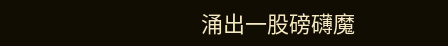涌出一股磅礴魔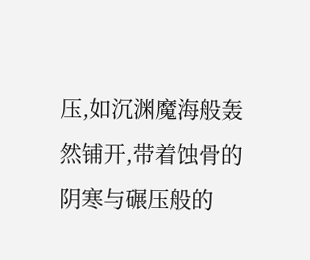压,如沉渊魔海般轰然铺开,带着蚀骨的阴寒与碾压般的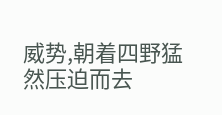威势,朝着四野猛然压迫而去